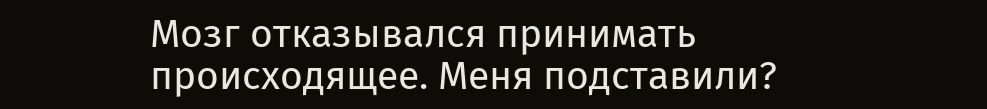Мозг отказывался принимать происходящее. Меня подставили?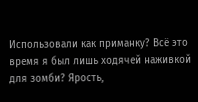Использовали как приманку? Всё это время я был лишь ходячей наживкой для зомби? Ярость,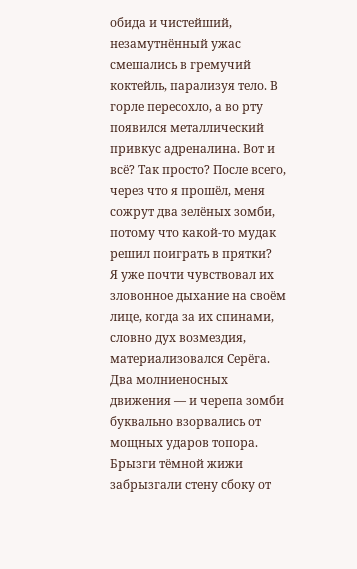обида и чистейший, незамутнённый ужас смешались в гремучий коктейль, парализуя тело. В горле пересохло, а во рту появился металлический привкус адреналина. Вот и всё? Так просто? После всего, через что я прошёл, меня сожрут два зелёных зомби, потому что какой-то мудак решил поиграть в прятки?
Я уже почти чувствовал их зловонное дыхание на своём лице, когда за их спинами, словно дух возмездия, материализовался Серёга. Два молниеносных движения — и черепа зомби буквально взорвались от мощных ударов топора. Брызги тёмной жижи забрызгали стену сбоку от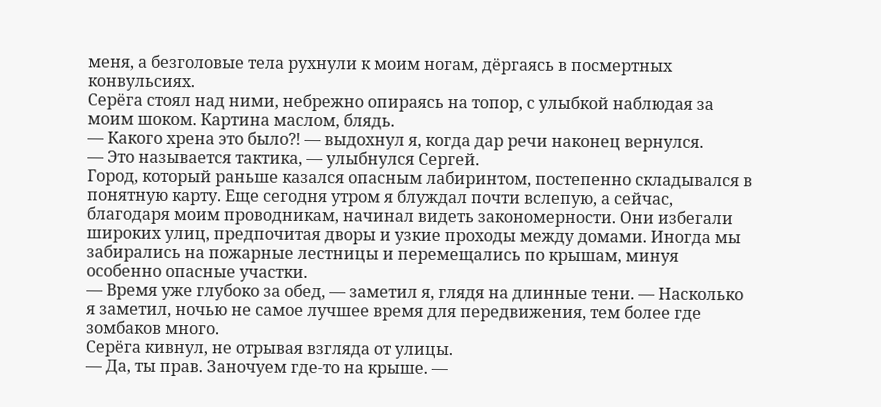меня, а безголовые тела рухнули к моим ногам, дёргаясь в посмертных конвульсиях.
Серёга стоял над ними, небрежно опираясь на топор, с улыбкой наблюдая за моим шоком. Картина маслом, блядь.
— Какого хрена это было⁈ — выдохнул я, когда дар речи наконец вернулся.
— Это называется тактика, — улыбнулся Сергей.
Город, который раньше казался опасным лабиринтом, постепенно складывался в понятную карту. Еще сегодня утром я блуждал почти вслепую, а сейчас, благодаря моим проводникам, начинал видеть закономерности. Они избегали широких улиц, предпочитая дворы и узкие проходы между домами. Иногда мы забирались на пожарные лестницы и перемещались по крышам, минуя особенно опасные участки.
— Время уже глубоко за обед, — заметил я, глядя на длинные тени. — Насколько я заметил, ночью не самое лучшее время для передвижения, тем более где зомбаков много.
Серёга кивнул, не отрывая взгляда от улицы.
— Да, ты прав. Заночуем где-то на крыше. —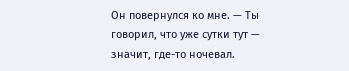Он повернулся ко мне. — Ты говорил, что уже сутки тут — значит, где-то ночевал.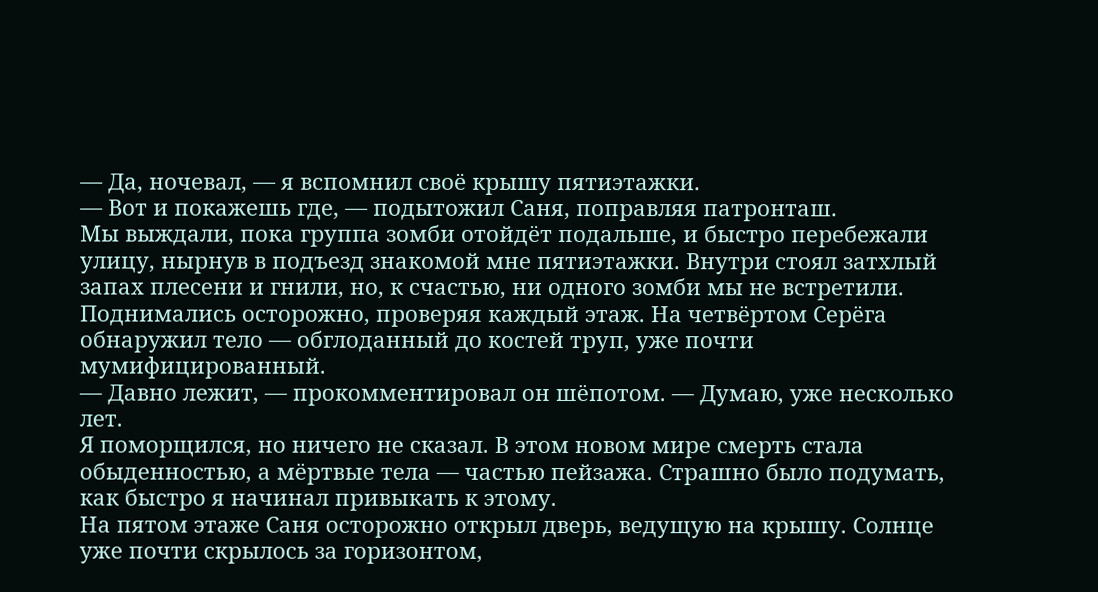— Да, ночевал, — я вспомнил своё крышу пятиэтажки.
— Вот и покажешь где, — подытожил Саня, поправляя патронташ.
Мы выждали, пока группа зомби отойдёт подальше, и быстро перебежали улицу, нырнув в подъезд знакомой мне пятиэтажки. Внутри стоял затхлый запах плесени и гнили, но, к счастью, ни одного зомби мы не встретили. Поднимались осторожно, проверяя каждый этаж. На четвёртом Серёга обнаружил тело — обглоданный до костей труп, уже почти мумифицированный.
— Давно лежит, — прокомментировал он шёпотом. — Думаю, уже несколько лет.
Я поморщился, но ничего не сказал. В этом новом мире смерть стала обыденностью, а мёртвые тела — частью пейзажа. Страшно было подумать, как быстро я начинал привыкать к этому.
На пятом этаже Саня осторожно открыл дверь, ведущую на крышу. Солнце уже почти скрылось за горизонтом,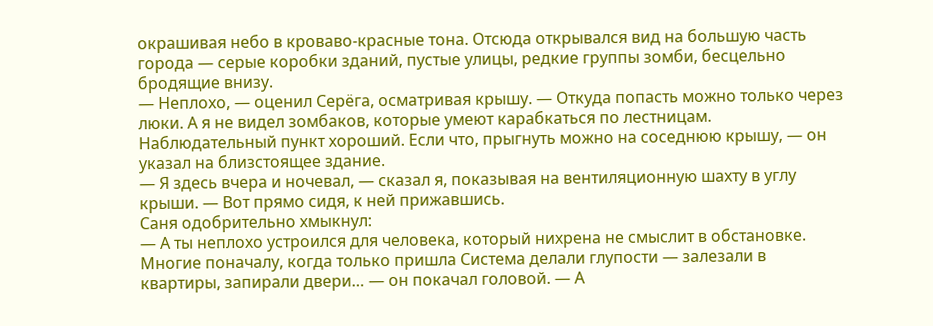окрашивая небо в кроваво-красные тона. Отсюда открывался вид на большую часть города — серые коробки зданий, пустые улицы, редкие группы зомби, бесцельно бродящие внизу.
— Неплохо, — оценил Серёга, осматривая крышу. — Откуда попасть можно только через люки. А я не видел зомбаков, которые умеют карабкаться по лестницам. Наблюдательный пункт хороший. Если что, прыгнуть можно на соседнюю крышу, — он указал на близстоящее здание.
— Я здесь вчера и ночевал, — сказал я, показывая на вентиляционную шахту в углу крыши. — Вот прямо сидя, к ней прижавшись.
Саня одобрительно хмыкнул:
— А ты неплохо устроился для человека, который нихрена не смыслит в обстановке. Многие поначалу, когда только пришла Система делали глупости — залезали в квартиры, запирали двери… — он покачал головой. — А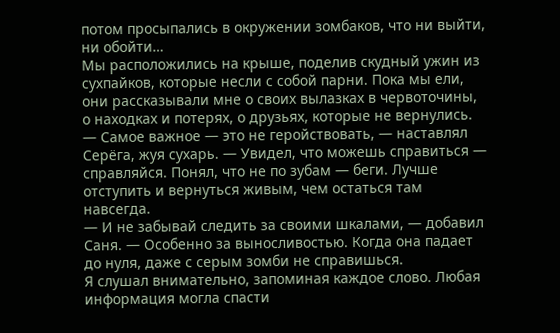потом просыпались в окружении зомбаков, что ни выйти, ни обойти…
Мы расположились на крыше, поделив скудный ужин из сухпайков, которые несли с собой парни. Пока мы ели, они рассказывали мне о своих вылазках в червоточины, о находках и потерях, о друзьях, которые не вернулись.
— Самое важное — это не геройствовать, — наставлял Серёга, жуя сухарь. — Увидел, что можешь справиться — справляйся. Понял, что не по зубам — беги. Лучше отступить и вернуться живым, чем остаться там навсегда.
— И не забывай следить за своими шкалами, — добавил Саня. — Особенно за выносливостью. Когда она падает до нуля, даже с серым зомби не справишься.
Я слушал внимательно, запоминая каждое слово. Любая информация могла спасти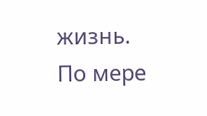жизнь. По мере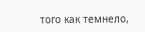того как темнело,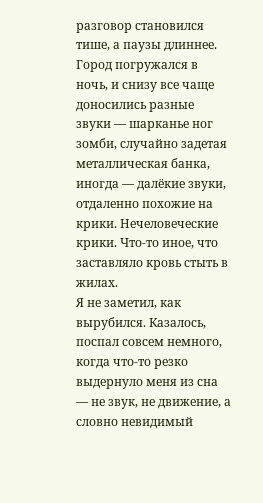разговор становился тише, а паузы длиннее. Город погружался в ночь, и снизу все чаще доносились разные звуки — шарканье ног зомби, случайно задетая металлическая банка, иногда — далёкие звуки, отдаленно похожие на крики. Нечеловеческие крики. Что-то иное, что заставляло кровь стыть в жилах.
Я не заметил, как вырубился. Казалось, поспал совсем немного, когда что-то резко выдернуло меня из сна — не звук, не движение, а словно невидимый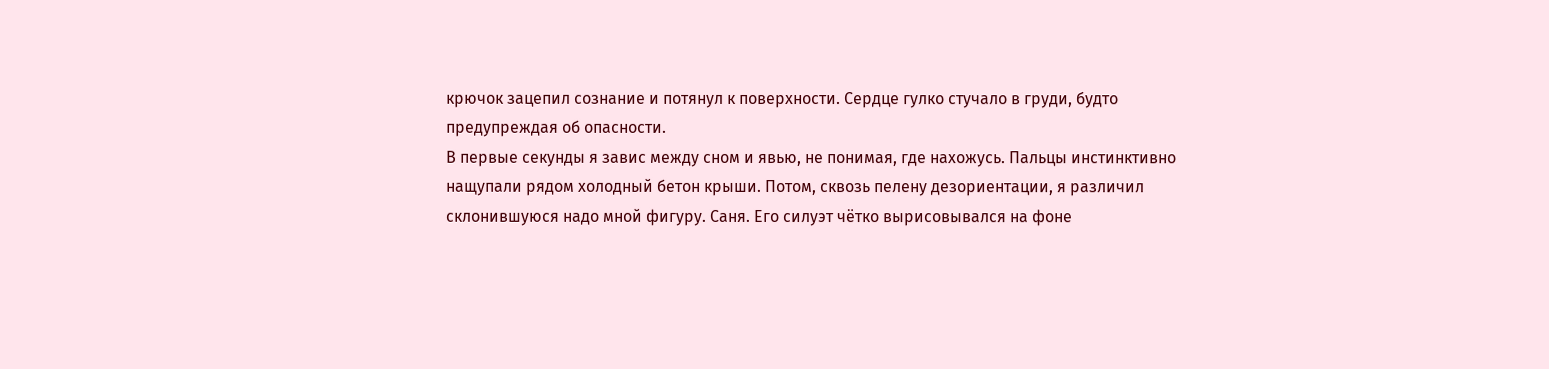крючок зацепил сознание и потянул к поверхности. Сердце гулко стучало в груди, будто предупреждая об опасности.
В первые секунды я завис между сном и явью, не понимая, где нахожусь. Пальцы инстинктивно нащупали рядом холодный бетон крыши. Потом, сквозь пелену дезориентации, я различил склонившуюся надо мной фигуру. Саня. Его силуэт чётко вырисовывался на фоне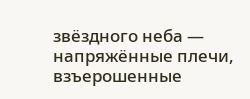звёздного неба — напряжённые плечи, взъерошенные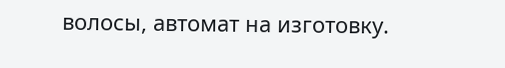волосы, автомат на изготовку.